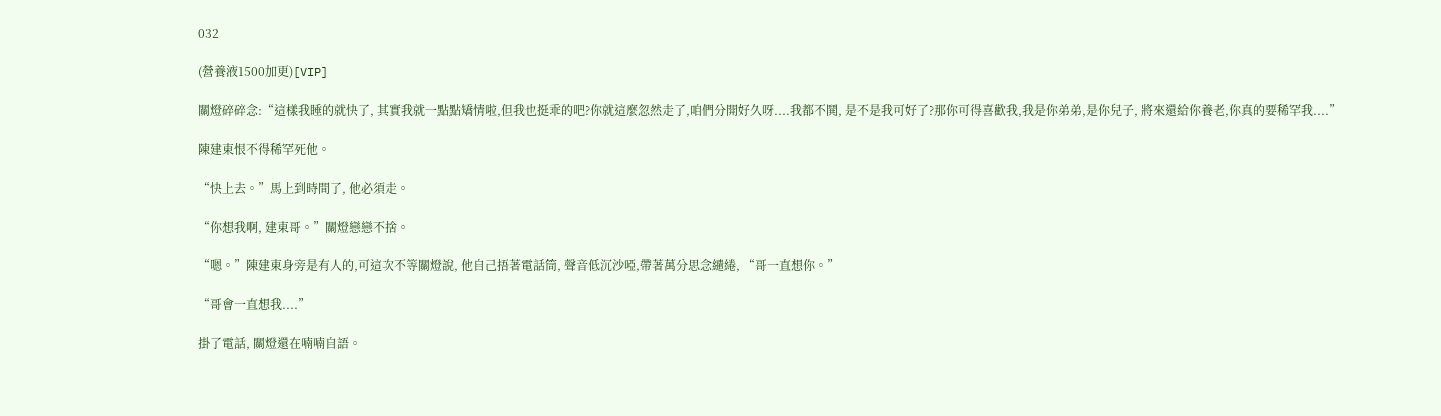032

(營養液1500加更)[VIP]

關燈碎碎念:“這樣我睡的就快了, 其實我就一點點矯情啦,但我也挺乖的吧?你就這麼忽然走了,咱們分開好久呀....我都不鬨, 是不是我可好了?那你可得喜歡我,我是你弟弟,是你兒子, 將來還給你養老,你真的要稀罕我....”

陳建東恨不得稀罕死他。

“快上去。”馬上到時間了, 他必須走。

“你想我啊, 建東哥。”關燈戀戀不捨。

“嗯。”陳建東身旁是有人的,可這次不等關燈說, 他自己捂著電話筒, 聲音低沉沙啞,帶著萬分思念繾綣, “哥一直想你。”

“哥會一直想我....”

掛了電話, 關燈還在喃喃自語。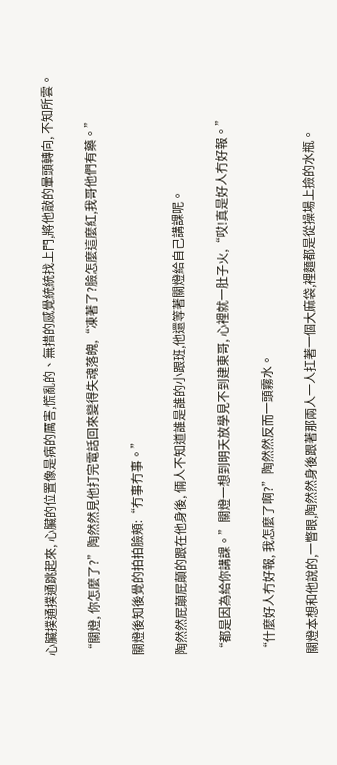心臟撲通撲通跳起來, 心臟的位置像是病的厲害,慌亂的、無措的感覺統統找上門,將他敲的暈頭轉向, 不知所雲。

“關燈, 你怎麼了?”陶然然見他打完電話回來變得失魂落魄,“凍著了?臉怎麼這麼紅,我哥他們有藥。”

關燈後知後覺的拍拍臉頰:“冇事冇事。”

陶然然屁顛屁顛的跟在他身後, 倆人不知道誰是誰的小跟班,他還等著關燈給自己講課呢。

“都是因為給你講課。”關燈一想到明天放學見不到建東哥, 心裡就一肚子火,“哎!真是好人冇好報。”

“什麼好人冇好報, 我怎麼了啊?”陶然然反而一頭霧水。

關燈本想和他說的,一瞥眼,陶然然身後跟著那兩人一人扛著一個大麻袋,裡麵都是從操場上撿的水瓶。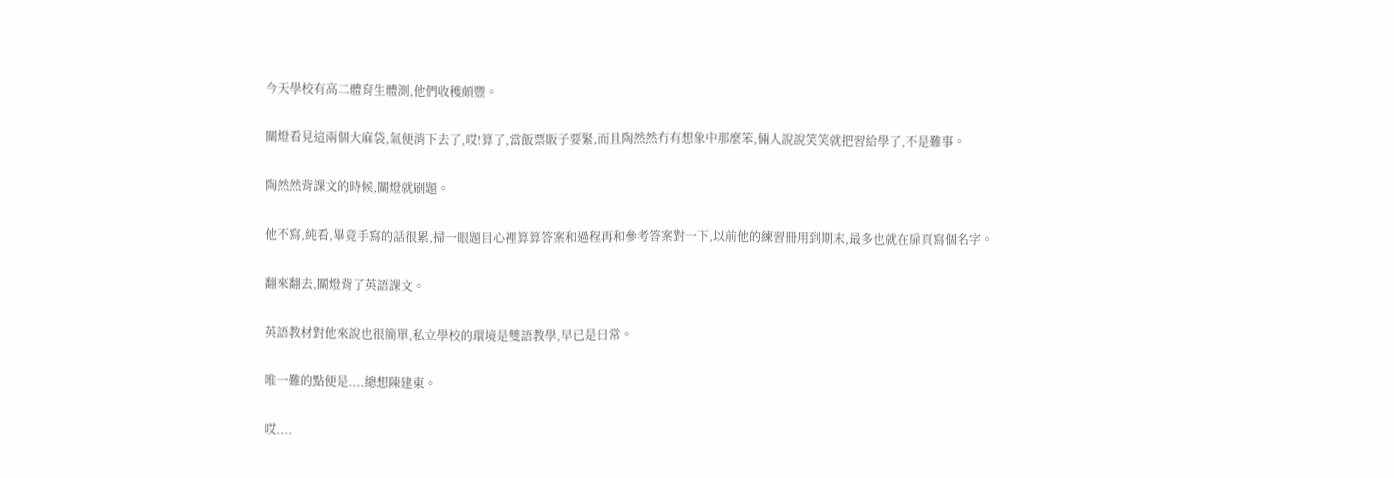今天學校有高二體育生體測,他們收穫頗豐。

關燈看見這兩個大麻袋,氣便消下去了,哎!算了,當飯票販子要緊,而且陶然然冇有想象中那麼笨,倆人說說笑笑就把習給學了,不是難事。

陶然然背課文的時候,關燈就刷題。

他不寫,純看,畢竟手寫的話很累,掃一眼題目心裡算算答案和過程再和參考答案對一下,以前他的練習冊用到期末,最多也就在扉頁寫個名字。

翻來翻去,關燈背了英語課文。

英語教材對他來說也很簡單,私立學校的環境是雙語教學,早已是日常。

唯一難的點便是....總想陳建東。

哎....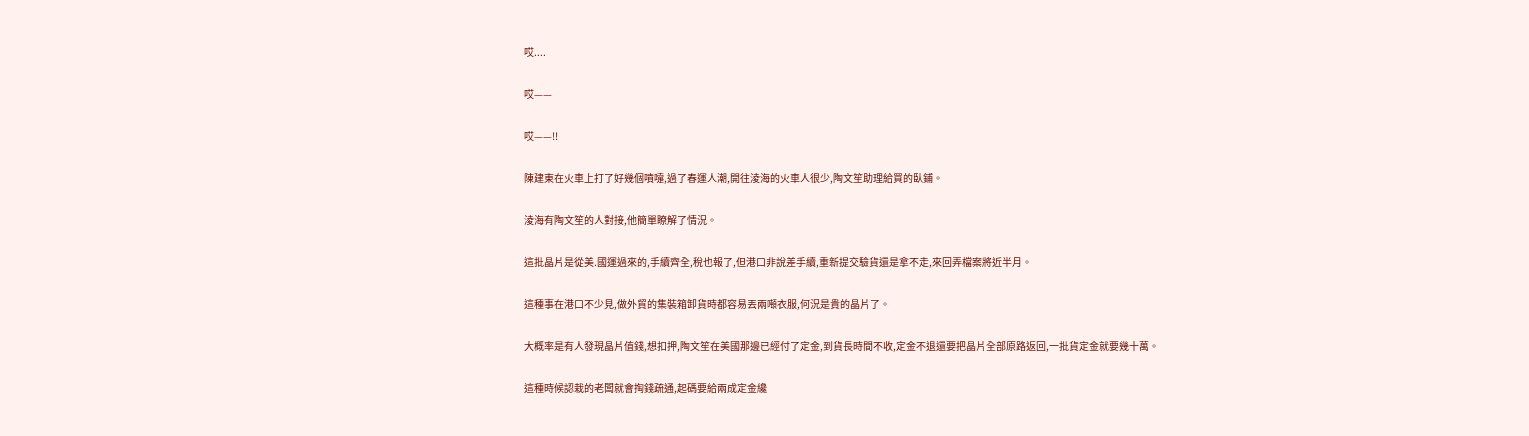哎....

哎——

哎——!!

陳建東在火車上打了好幾個噴嚏,過了春運人潮,開往淩海的火車人很少,陶文笙助理給買的臥鋪。

淩海有陶文笙的人對接,他簡單瞭解了情況。

這批晶片是從美.國運過來的,手續齊全,稅也報了,但港口非說差手續,重新提交驗貨還是拿不走,來回弄檔案將近半月。

這種事在港口不少見,做外貿的集裝箱卸貨時都容易丟兩噸衣服,何況是貴的晶片了。

大概率是有人發現晶片值錢,想扣押,陶文笙在美國那邊已經付了定金,到貨長時間不收,定金不退還要把晶片全部原路返回,一批貨定金就要幾十萬。

這種時候認栽的老闆就會掏錢疏通,起碼要給兩成定金纔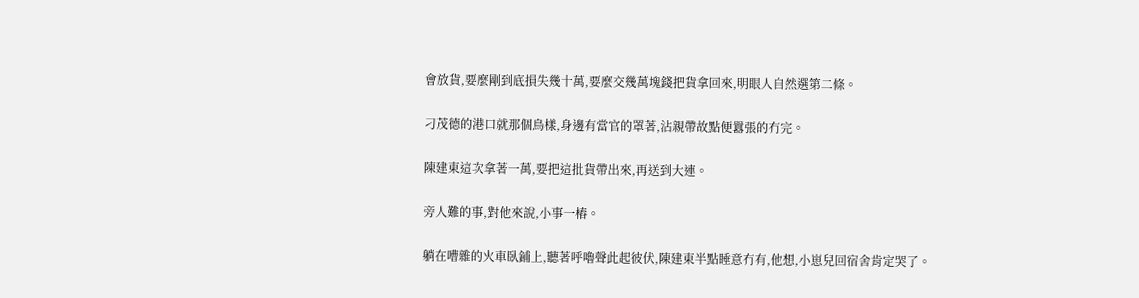會放貨,要麼剛到底損失幾十萬,要麼交幾萬塊錢把貨拿回來,明眼人自然選第二條。

刁茂德的港口就那個鳥樣,身邊有當官的罩著,沾親帶故點便囂張的冇完。

陳建東這次拿著一萬,要把這批貨帶出來,再送到大連。

旁人難的事,對他來說,小事一樁。

躺在嘈雜的火車臥鋪上,聽著呼嚕聲此起彼伏,陳建東半點睡意冇有,他想,小崽兒回宿舍肯定哭了。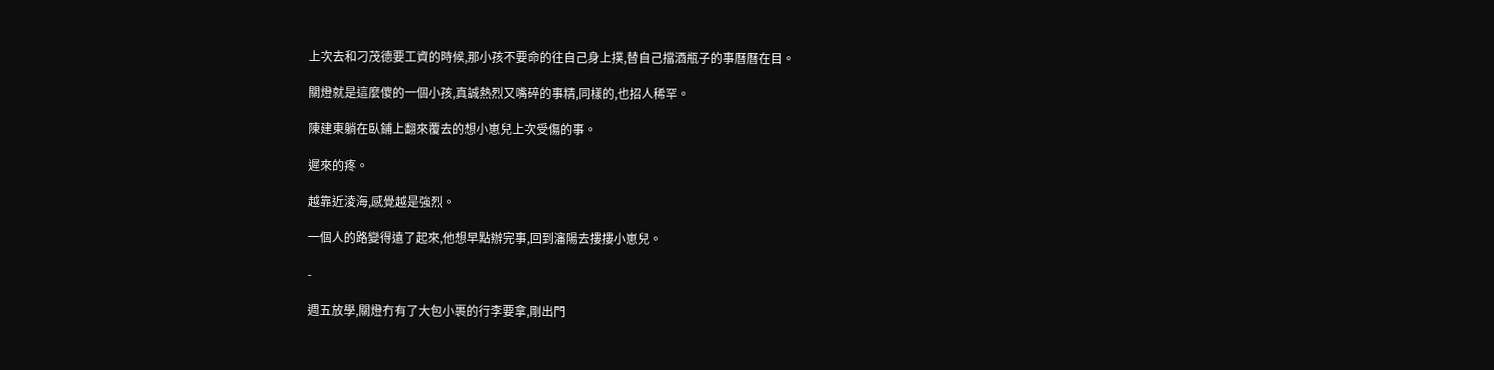上次去和刁茂德要工資的時候,那小孩不要命的往自己身上撲,替自己擋酒瓶子的事曆曆在目。

關燈就是這麼傻的一個小孩,真誠熱烈又嘴碎的事精,同樣的,也招人稀罕。

陳建東躺在臥鋪上翻來覆去的想小崽兒上次受傷的事。

遲來的疼。

越靠近淩海,感覺越是強烈。

一個人的路變得遠了起來,他想早點辦完事,回到瀋陽去摟摟小崽兒。

-

週五放學,關燈冇有了大包小裹的行李要拿,剛出門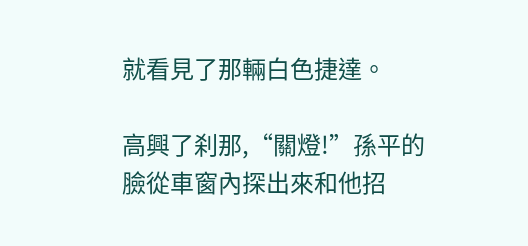就看見了那輛白色捷達。

高興了刹那,“關燈!”孫平的臉從車窗內探出來和他招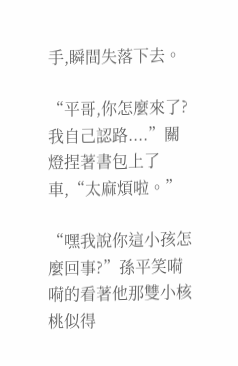手,瞬間失落下去。

“平哥,你怎麼來了?我自己認路....”關燈捏著書包上了車,“太麻煩啦。”

“嘿我說你這小孩怎麼回事?”孫平笑嗬嗬的看著他那雙小核桃似得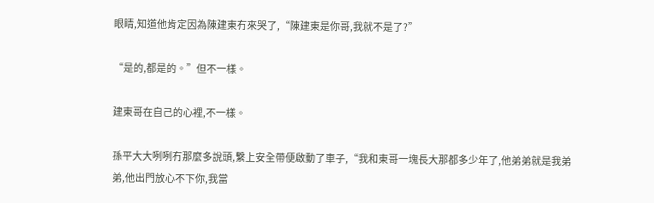眼睛,知道他肯定因為陳建東冇來哭了,“陳建東是你哥,我就不是了?”

“是的,都是的。”但不一樣。

建東哥在自己的心裡,不一樣。

孫平大大咧咧冇那麼多說頭,繫上安全帶便啟動了車子,“我和東哥一塊長大那都多少年了,他弟弟就是我弟弟,他出門放心不下你,我當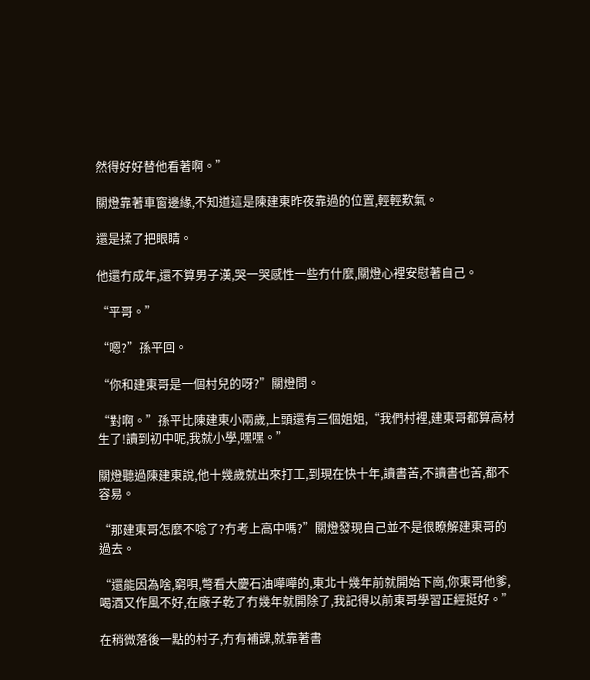然得好好替他看著啊。”

關燈靠著車窗邊緣,不知道這是陳建東昨夜靠過的位置,輕輕歎氣。

還是揉了把眼睛。

他還冇成年,還不算男子漢,哭一哭感性一些冇什麼,關燈心裡安慰著自己。

“平哥。”

“嗯?”孫平回。

“你和建東哥是一個村兒的呀?”關燈問。

“對啊。”孫平比陳建東小兩歲,上頭還有三個姐姐,“我們村裡,建東哥都算高材生了!讀到初中呢,我就小學,嘿嘿。”

關燈聽過陳建東說,他十幾歲就出來打工,到現在快十年,讀書苦,不讀書也苦,都不容易。

“那建東哥怎麼不唸了?冇考上高中嗎?”關燈發現自己並不是很瞭解建東哥的過去。

“還能因為啥,窮唄,彆看大慶石油嘩嘩的,東北十幾年前就開始下崗,你東哥他爹,喝酒又作風不好,在廠子乾了冇幾年就開除了,我記得以前東哥學習正經挺好。”

在稍微落後一點的村子,冇有補課,就靠著書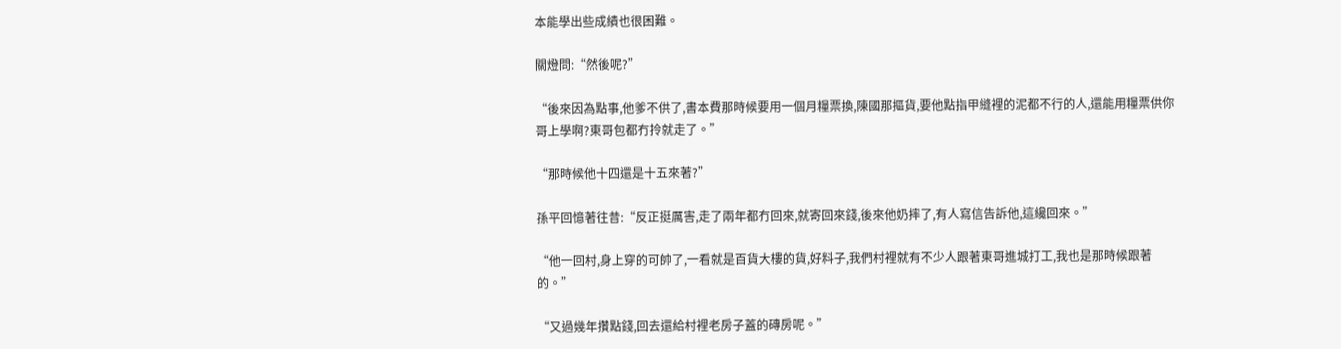本能學出些成績也很困難。

關燈問:“然後呢?”

“後來因為點事,他爹不供了,書本費那時候要用一個月糧票換,陳國那摳貨,要他點指甲縫裡的泥都不行的人,還能用糧票供你哥上學啊?東哥包都冇拎就走了。”

“那時候他十四還是十五來著?”

孫平回憶著往昔:“反正挺厲害,走了兩年都冇回來,就寄回來錢,後來他奶摔了,有人寫信告訴他,這纔回來。”

“他一回村,身上穿的可帥了,一看就是百貨大樓的貨,好料子,我們村裡就有不少人跟著東哥進城打工,我也是那時候跟著的。”

“又過幾年攢點錢,回去還給村裡老房子蓋的磚房呢。”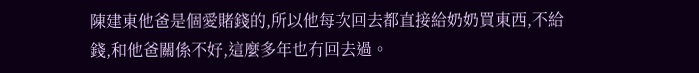陳建東他爸是個愛賭錢的,所以他每次回去都直接給奶奶買東西,不給錢,和他爸關係不好,這麼多年也冇回去過。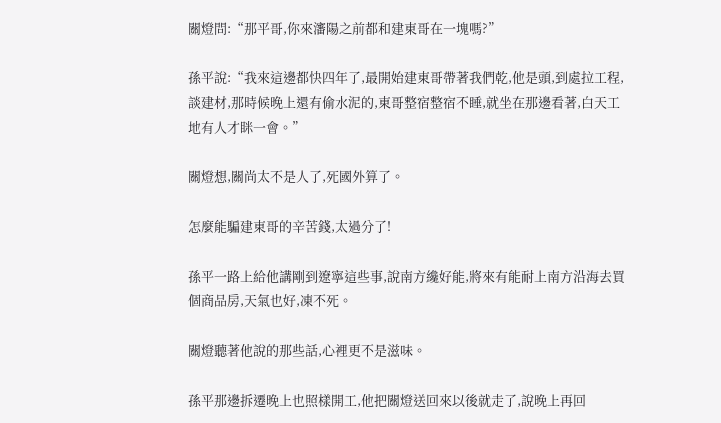關燈問:“那平哥,你來瀋陽之前都和建東哥在一塊嗎?”

孫平說:“我來這邊都快四年了,最開始建東哥帶著我們乾,他是頭,到處拉工程,談建材,那時候晚上還有偷水泥的,東哥整宿整宿不睡,就坐在那邊看著,白天工地有人才眯一會。”

關燈想,關尚太不是人了,死國外算了。

怎麼能騙建東哥的辛苦錢,太過分了!

孫平一路上給他講剛到遼寧這些事,說南方纔好能,將來有能耐上南方沿海去買個商品房,天氣也好,凍不死。

關燈聽著他說的那些話,心裡更不是滋味。

孫平那邊拆遷晚上也照樣開工,他把關燈送回來以後就走了,說晚上再回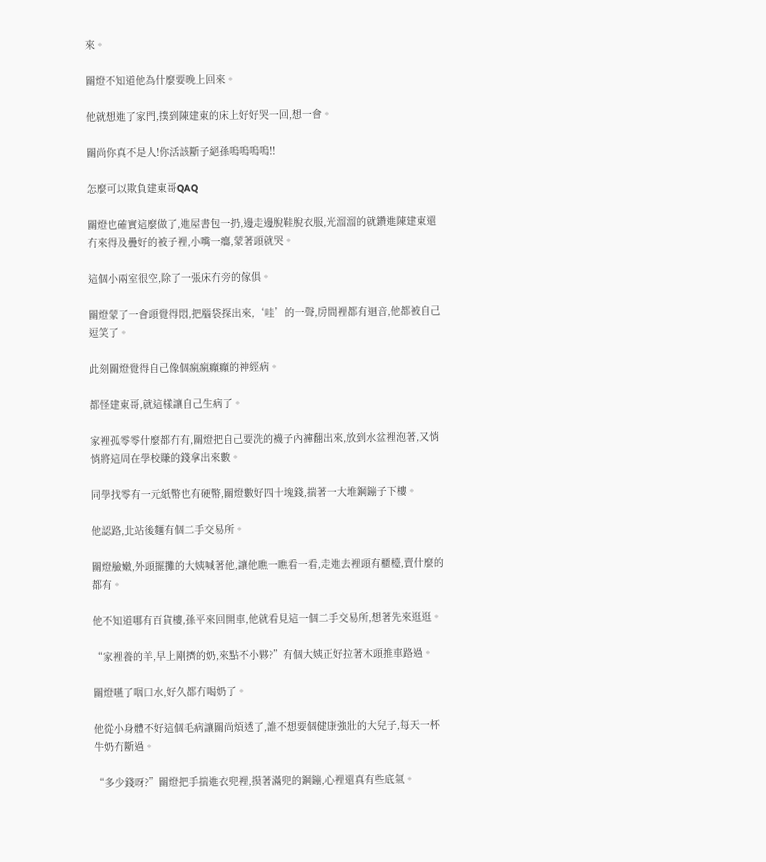來。

關燈不知道他為什麼要晚上回來。

他就想進了家門,撲到陳建東的床上好好哭一回,想一會。

關尚你真不是人!你活該斷子絕孫嗚嗚嗚嗚!!

怎麼可以欺負建東哥QAQ

關燈也確實這麼做了,進屋書包一扔,邊走邊脫鞋脫衣服,光溜溜的就鑽進陳建東還冇來得及疊好的被子裡,小嘴一癟,蒙著頭就哭。

這個小兩室很空,除了一張床冇旁的傢俱。

關燈蒙了一會頭覺得悶,把腦袋探出來,‘哇’的一聲,房間裡都有迴音,他都被自己逗笑了。

此刻關燈覺得自己像個瘋瘋癲癲的神經病。

都怪建東哥,就這樣讓自己生病了。

家裡孤零零什麼都冇有,關燈把自己要洗的襪子內褲翻出來,放到水盆裡泡著,又悄悄將這周在學校賺的錢拿出來數。

同學找零有一元紙幣也有硬幣,關燈數好四十塊錢,揣著一大堆鋼鏰子下樓。

他認路,北站後麵有個二手交易所。

關燈臉嫩,外頭擺攤的大姨喊著他,讓他瞧一瞧看一看,走進去裡頭有櫃檯,賣什麼的都有。

他不知道哪有百貨樓,孫平來回開車,他就看見這一個二手交易所,想著先來逛逛。

“家裡養的羊,早上剛擠的奶,來點不小夥?”有個大姨正好拉著木頭推車路過。

關燈嚥了咽口水,好久都冇喝奶了。

他從小身體不好這個毛病讓關尚煩透了,誰不想要個健康強壯的大兒子,每天一杯牛奶冇斷過。

“多少錢呀?”關燈把手揣進衣兜裡,摸著滿兜的鋼鏰,心裡還真有些底氣。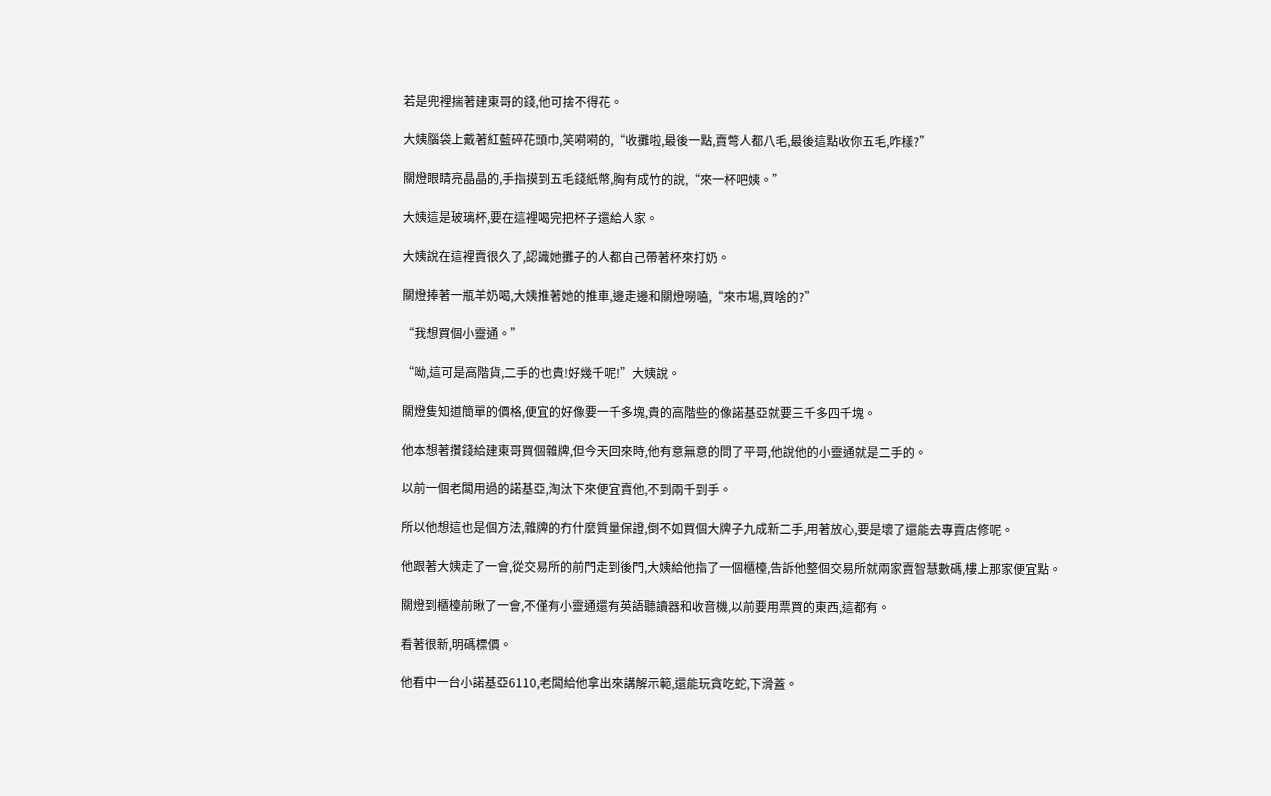若是兜裡揣著建東哥的錢,他可捨不得花。

大姨腦袋上戴著紅藍碎花頭巾,笑嗬嗬的,“收攤啦,最後一點,賣彆人都八毛,最後這點收你五毛,咋樣?”

關燈眼睛亮晶晶的,手指摸到五毛錢紙幣,胸有成竹的說,“來一杯吧姨。”

大姨這是玻璃杯,要在這裡喝完把杯子還給人家。

大姨說在這裡賣很久了,認識她攤子的人都自己帶著杯來打奶。

關燈捧著一瓶羊奶喝,大姨推著她的推車,邊走邊和關燈嘮嗑,“來市場,買啥的?”

“我想買個小靈通。”

“呦,這可是高階貨,二手的也貴!好幾千呢!”大姨說。

關燈隻知道簡單的價格,便宜的好像要一千多塊,貴的高階些的像諾基亞就要三千多四千塊。

他本想著攢錢給建東哥買個雜牌,但今天回來時,他有意無意的問了平哥,他說他的小靈通就是二手的。

以前一個老闆用過的諾基亞,淘汰下來便宜賣他,不到兩千到手。

所以他想這也是個方法,雜牌的冇什麼質量保證,倒不如買個大牌子九成新二手,用著放心,要是壞了還能去專賣店修呢。

他跟著大姨走了一會,從交易所的前門走到後門,大姨給他指了一個櫃檯,告訴他整個交易所就兩家賣智慧數碼,樓上那家便宜點。

關燈到櫃檯前瞅了一會,不僅有小靈通還有英語聽讀器和收音機,以前要用票買的東西,這都有。

看著很新,明碼標價。

他看中一台小諾基亞6110,老闆給他拿出來講解示範,還能玩貪吃蛇,下滑蓋。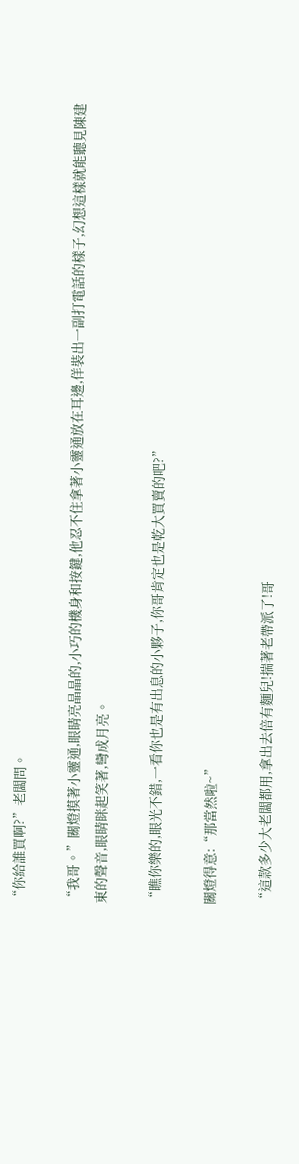“你給誰買啊?”老闆問。

“我哥。”關燈摸著小靈通,眼睛亮晶晶的,小巧的機身和按鍵,他忍不住拿著小靈通放在耳邊,佯裝出一副打電話的樣子,幻想這樣就能聽見陳建東的聲音,眼睛眯起笑著,彎成月亮。

“瞧你樂的,眼光不錯,一看你也是有出息的小夥子,你哥肯定也是乾大買賣的吧?”

關燈得意:“那當然啦~”

“這款多少大老闆都用,拿出去倍有麵兒!揣著老帶派了!哥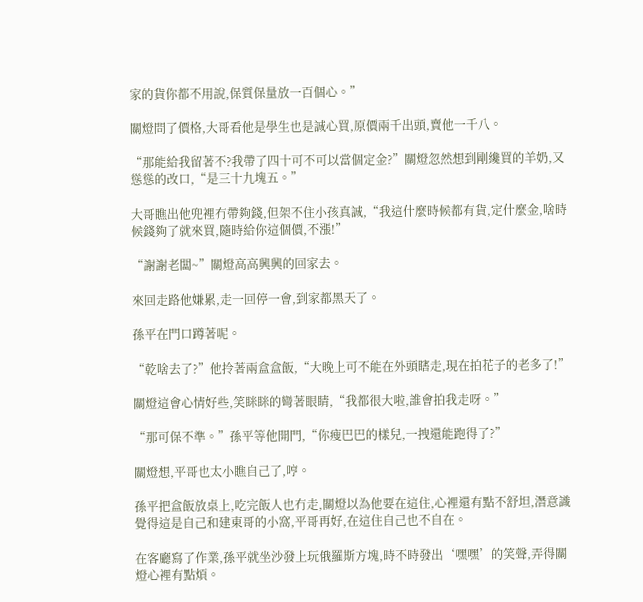家的貨你都不用說,保質保量放一百個心。”

關燈問了價格,大哥看他是學生也是誠心買,原價兩千出頭,賣他一千八。

“那能給我留著不?我帶了四十可不可以當個定金?”關燈忽然想到剛纔買的羊奶,又慫慫的改口,“是三十九塊五。”

大哥瞧出他兜裡冇帶夠錢,但架不住小孩真誠,“我這什麼時候都有貨,定什麼金,啥時候錢夠了就來買,隨時給你這個價,不漲!”

“謝謝老闆~”關燈高高興興的回家去。

來回走路他嫌累,走一回停一會,到家都黑天了。

孫平在門口蹲著呢。

“乾啥去了?”他拎著兩盒盒飯,“大晚上可不能在外頭瞎走,現在拍花子的老多了!”

關燈這會心情好些,笑眯眯的彎著眼睛,“我都很大啦,誰會拍我走呀。”

“那可保不準。”孫平等他開門,“你瘦巴巴的樣兒,一拽還能跑得了?”

關燈想,平哥也太小瞧自己了,哼。

孫平把盒飯放桌上,吃完飯人也冇走,關燈以為他要在這住,心裡還有點不舒坦,潛意識覺得這是自己和建東哥的小窩,平哥再好,在這住自己也不自在。

在客廳寫了作業,孫平就坐沙發上玩俄羅斯方塊,時不時發出‘嘿嘿’的笑聲,弄得關燈心裡有點煩。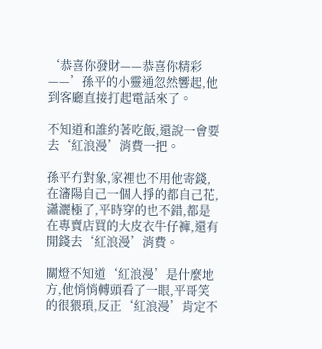‘恭喜你發財——恭喜你精彩——’孫平的小靈通忽然響起,他到客廳直接打起電話來了。

不知道和誰約著吃飯,還說一會要去‘紅浪漫’消費一把。

孫平冇對象,家裡也不用他寄錢,在瀋陽自己一個人掙的都自己花,瀟灑極了,平時穿的也不錯,都是在專賣店買的大皮衣牛仔褲,還有閒錢去‘紅浪漫’消費。

關燈不知道‘紅浪漫’是什麼地方,他悄悄轉頭看了一眼,平哥笑的很猥瑣,反正‘紅浪漫’肯定不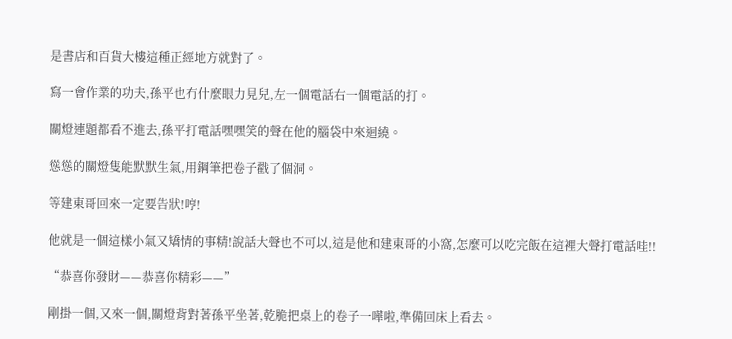是書店和百貨大樓這種正經地方就對了。

寫一會作業的功夫,孫平也冇什麼眼力見兒,左一個電話右一個電話的打。

關燈連題都看不進去,孫平打電話嘿嘿笑的聲在他的腦袋中來迴繞。

慫慫的關燈隻能默默生氣,用鋼筆把卷子戳了個洞。

等建東哥回來一定要告狀!哼!

他就是一個這樣小氣又矯情的事精!說話大聲也不可以,這是他和建東哥的小窩,怎麼可以吃完飯在這裡大聲打電話哇!!

“恭喜你發財——恭喜你精彩——”

剛掛一個,又來一個,關燈背對著孫平坐著,乾脆把桌上的卷子一嘩啦,準備回床上看去。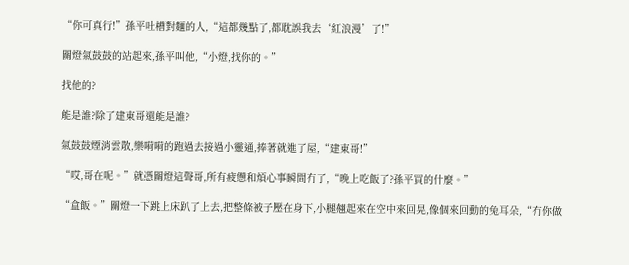“你可真行!”孫平吐槽對麵的人,“這都幾點了,都耽誤我去‘紅浪漫’了!”

關燈氣鼓鼓的站起來,孫平叫他,“小燈,找你的。”

找他的?

能是誰?除了建東哥還能是誰?

氣鼓鼓煙消雲散,樂嗬嗬的跑過去接過小靈通,捧著就進了屋,“建東哥!”

“哎,哥在呢。”就憑關燈這聲哥,所有疲憊和煩心事瞬間冇了,“晚上吃飯了?孫平買的什麼。”

“盒飯。”關燈一下跳上床趴了上去,把整條被子壓在身下,小腿翹起來在空中來回晃,像個來回動的兔耳朵,“冇你做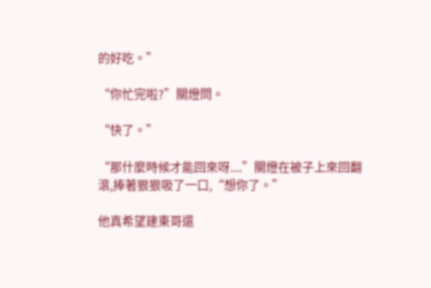的好吃。”

“你忙完啦?”關燈問。

“快了。”

“那什麼時候才能回來呀....”關燈在被子上來回翻滾,捧著狠狠吸了一口,“想你了。”

他真希望建東哥還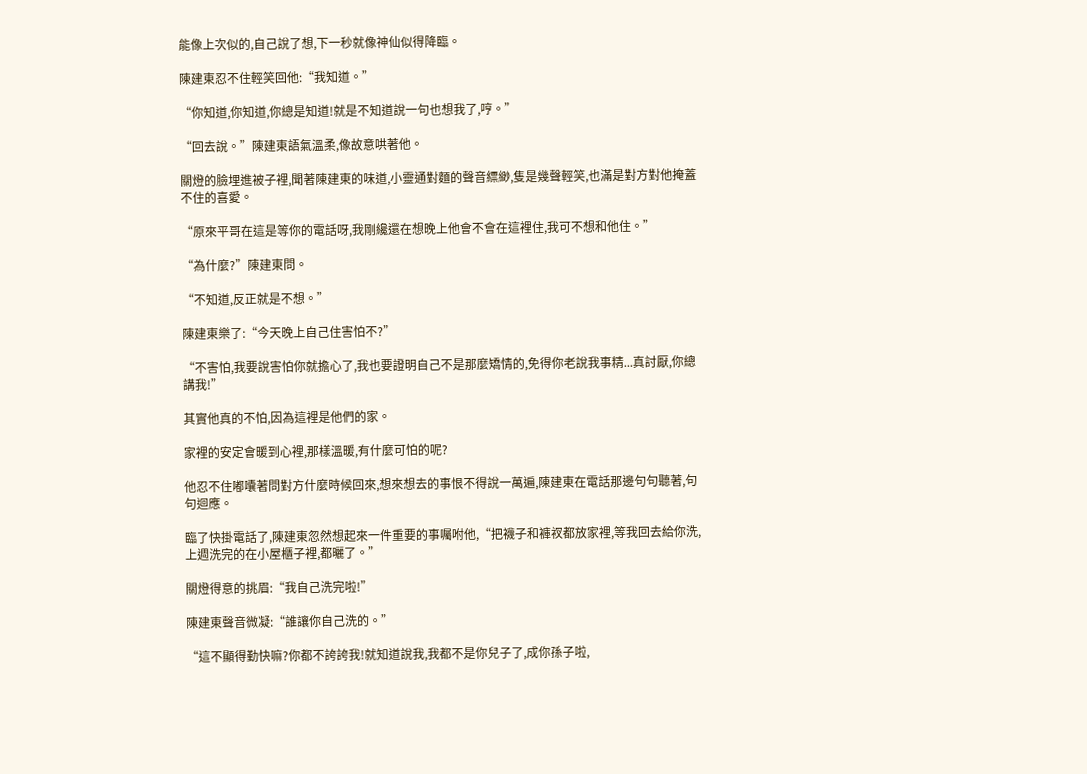能像上次似的,自己說了想,下一秒就像神仙似得降臨。

陳建東忍不住輕笑回他:“我知道。”

“你知道,你知道,你總是知道!就是不知道說一句也想我了,哼。”

“回去說。”陳建東語氣溫柔,像故意哄著他。

關燈的臉埋進被子裡,聞著陳建東的味道,小靈通對麵的聲音縹緲,隻是幾聲輕笑,也滿是對方對他掩蓋不住的喜愛。

“原來平哥在這是等你的電話呀,我剛纔還在想晚上他會不會在這裡住,我可不想和他住。”

“為什麼?”陳建東問。

“不知道,反正就是不想。”

陳建東樂了:“今天晚上自己住害怕不?”

“不害怕,我要說害怕你就擔心了,我也要證明自己不是那麼矯情的,免得你老說我事精...真討厭,你總講我!”

其實他真的不怕,因為這裡是他們的家。

家裡的安定會暖到心裡,那樣溫暖,有什麼可怕的呢?

他忍不住嘟囔著問對方什麼時候回來,想來想去的事恨不得說一萬遍,陳建東在電話那邊句句聽著,句句迴應。

臨了快掛電話了,陳建東忽然想起來一件重要的事囑咐他,“把襪子和褲衩都放家裡,等我回去給你洗,上週洗完的在小屋櫃子裡,都曬了。”

關燈得意的挑眉:“我自己洗完啦!”

陳建東聲音微凝:“誰讓你自己洗的。”

“這不顯得勤快嘛?你都不誇誇我!就知道說我,我都不是你兒子了,成你孫子啦,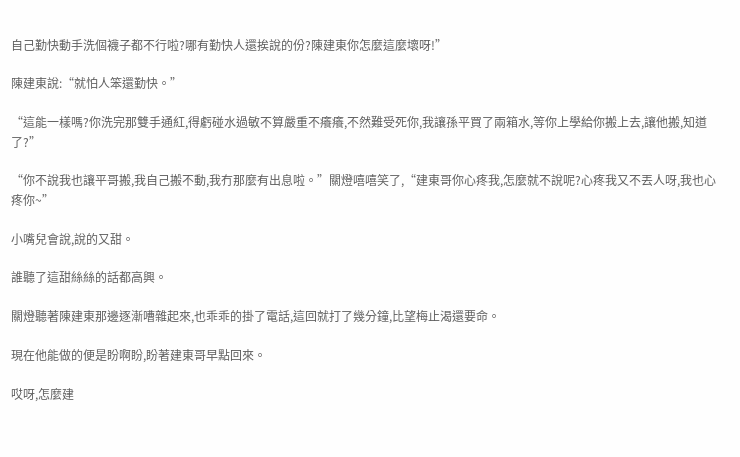自己勤快動手洗個襪子都不行啦?哪有勤快人還挨說的份?陳建東你怎麼這麼壞呀!”

陳建東說:“就怕人笨還勤快。”

“這能一樣嗎?你洗完那雙手通紅,得虧碰水過敏不算嚴重不癢癢,不然難受死你,我讓孫平買了兩箱水,等你上學給你搬上去,讓他搬,知道了?”

“你不說我也讓平哥搬,我自己搬不動,我冇那麼有出息啦。”關燈嘻嘻笑了,“建東哥你心疼我,怎麼就不說呢?心疼我又不丟人呀,我也心疼你~”

小嘴兒會說,說的又甜。

誰聽了這甜絲絲的話都高興。

關燈聽著陳建東那邊逐漸嘈雜起來,也乖乖的掛了電話,這回就打了幾分鐘,比望梅止渴還要命。

現在他能做的便是盼啊盼,盼著建東哥早點回來。

哎呀,怎麼建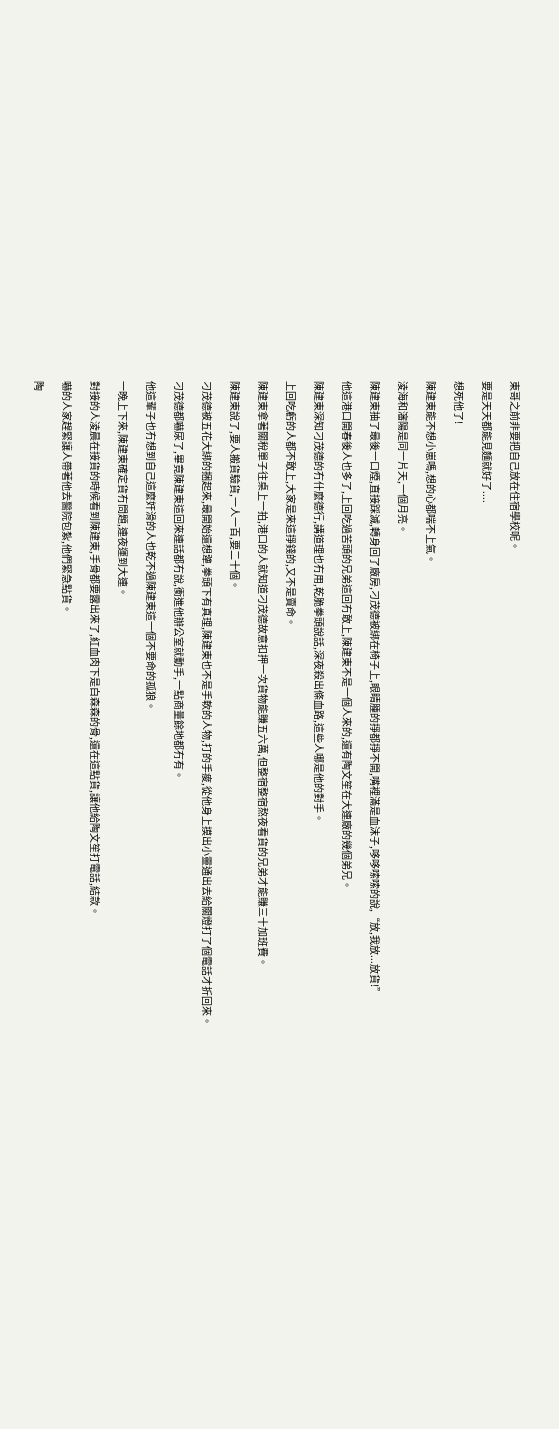東哥之前非要把自己放在住宿學校呢。

要是天天都能見麵就好了....

想死他了!

陳建東能不想小崽嗎,想的心都喘不上氣。

淩海和瀋陽是同一片天,一個月亮。

陳建東抽了最後一口煙,直接踩滅,轉身回了廠房,刁茂德被綁在椅子上,眼睛腫的掙都掙不開,嘴裡滿是血沫子,哆哆嗦嗦的說,“放,我放...放貨!”

他這港口開春後人也多了,上回吃過苦頭的兄弟這回冇敢上,陳建東不是一個人來的,還有陶文笙在大連廠的幾個弟兄。

陳建東深知刁茂德的冇什麼德行,講道理也冇用,乾脆拳頭說話,深夜殺出條血路,這些人哪是他的對手。

上回吃虧的人都不敢上,大家是來這掙錢的,又不是賣命。

陳建東拿著關稅單子往桌上一拍,港口的人就知道刁茂德故意扣押一次貨物能賺五六萬,但整宿整宿熬夜看貨的兄弟才能賺三十加班費。

陳建東說了,要人搬貨驗貨,一人一百,要二十個。

刁茂德被五花大綁的捆起來,最開始還想犟,拳頭下有真理,陳建東也不是手軟的人物,打的手痠,從他身上摸出小靈通出去給關燈打了個電話才折回來。

刁茂德都嚇尿了,畢竟陳建東這回來連話都冇說,衝進他辦公室就動手,一點商量餘地都冇有。

他這輩子也冇想到自己這麼奸滑的人也乾不過陳建東這一個不要命的孤狼。

一晚上下來,陳建東確定貨冇問題,連夜運到大連。

對接的人淩晨在接貨的時候看到陳建東,手骨都要露出來了,紅血肉下是白森森的骨,還在這點貨,讓他給陶文笙打電話,結款。

嚇的人家趕緊讓人帶著他去醫院包紮,他們緊急點貨。

陶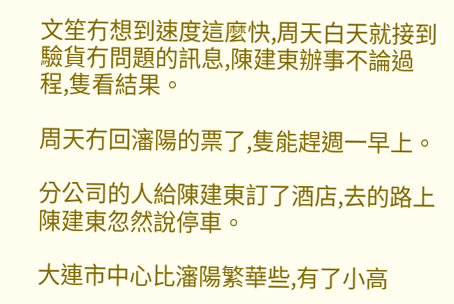文笙冇想到速度這麼快,周天白天就接到驗貨冇問題的訊息,陳建東辦事不論過程,隻看結果。

周天冇回瀋陽的票了,隻能趕週一早上。

分公司的人給陳建東訂了酒店,去的路上陳建東忽然說停車。

大連市中心比瀋陽繁華些,有了小高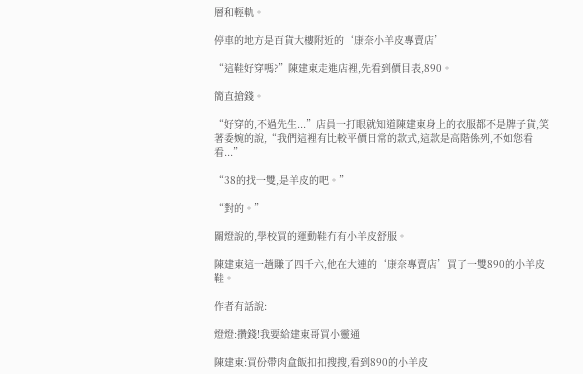層和輕軌。

停車的地方是百貨大樓附近的‘康奈小羊皮專賣店’

“這鞋好穿嗎?”陳建東走進店裡,先看到價目表,890。

簡直搶錢。

“好穿的,不過先生...”店員一打眼就知道陳建東身上的衣服都不是牌子貨,笑著委婉的說,“我們這裡有比較平價日常的款式,這款是高階係列,不如您看看...”

“38的找一雙,是羊皮的吧。”

“對的。”

關燈說的,學校買的運動鞋冇有小羊皮舒服。

陳建東這一趟賺了四千六,他在大連的‘康奈專賣店’買了一雙890的小羊皮鞋。

作者有話說:

燈燈:攢錢!我要給建東哥買小靈通

陳建東:買份帶肉盒飯扣扣搜搜,看到890的小羊皮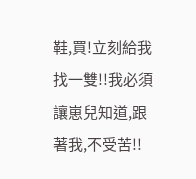鞋,買!立刻給我找一雙!!我必須讓崽兒知道,跟著我,不受苦!!